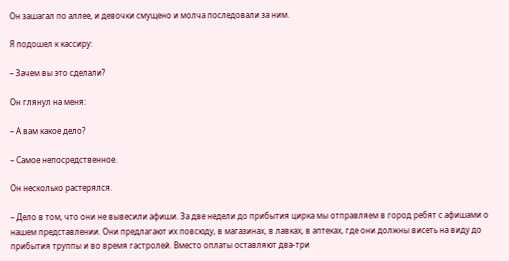Он зашагал по аллее, и девочки смущено и молча последовали за ним.

Я подошел к кассиру:

– Зачем вы это сделали?

Он глянул на меня:

– А вам какое дело?

– Самое непосредственное.

Он несколько растерялся.

– Дело в том, что они не вывесили афиши. За две недели до прибытия цирка мы отправляем в город ребят с афишами о нашем представлении. Они предлагают их повсюду, в магазинах, в лавках, в аптеках, где они должны висеть на виду до прибытия труппы и во время гастролей. Вместо оплаты оставляют два-три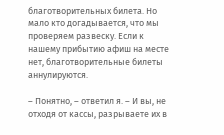благотворительных билета. Но мало кто догадывается, что мы проверяем развеску. Если к нашему прибытию афиш на месте нет, благотворительные билеты аннулируются.

– Понятно, – ответил я. – И вы, не отходя от кассы, разрываете их в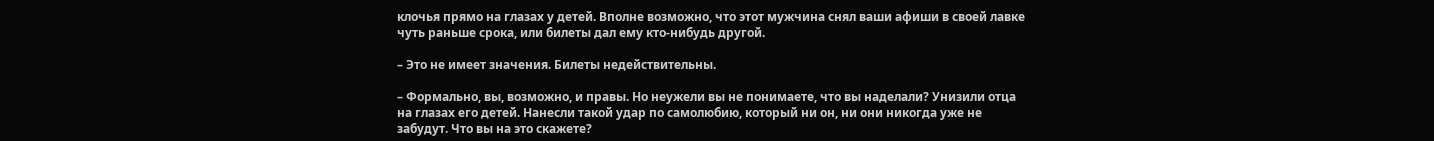клочья прямо на глазах у детей. Вполне возможно, что этот мужчина снял ваши афиши в своей лавке чуть раньше срока, или билеты дал ему кто-нибудь другой.

– Это не имеет значения. Билеты недействительны.

– Формально, вы, возможно, и правы. Но неужели вы не понимаете, что вы наделали? Унизили отца на глазах его детей. Нанесли такой удар по самолюбию, который ни он, ни они никогда уже не забудут. Что вы на это скажете?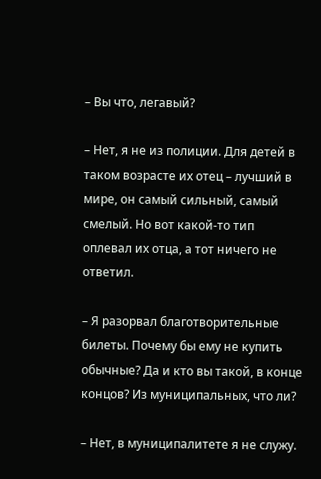– Вы что, легавый?

– Нет, я не из полиции. Для детей в таком возрасте их отец – лучший в мире, он самый сильный, самый смелый. Но вот какой-то тип оплевал их отца, а тот ничего не ответил.

– Я разорвал благотворительные билеты. Почему бы ему не купить обычные? Да и кто вы такой, в конце концов? Из муниципальных, что ли?

– Нет, в муниципалитете я не служу.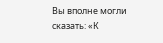Вы вполне могли сказать: «К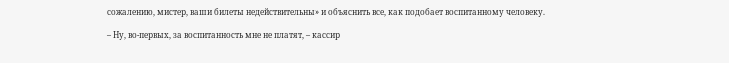сожалению, мистер, ваши билеты недействительны» и объяснить все, как подобает воспитанному человеку.

– Ну, во-первых, за воспитанность мне не платят, – кассир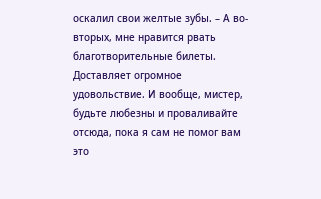оскалил свои желтые зубы. – А во-вторых, мне нравится рвать благотворительные билеты. Доставляет огромное удовольствие. И вообще, мистер, будьте любезны и проваливайте отсюда, пока я сам не помог вам это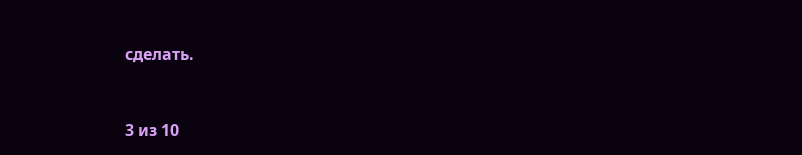сделать.



3 из 10